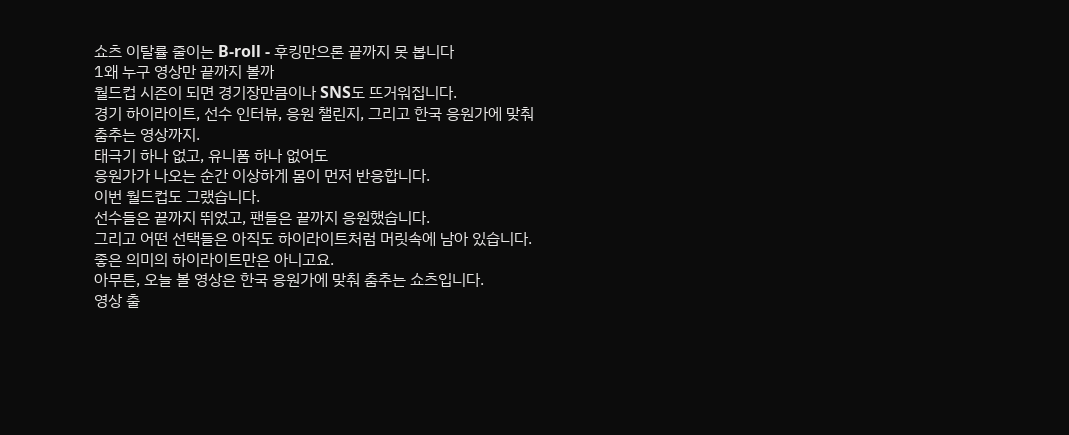쇼츠 이탈률 줄이는 B-roll - 후킹만으론 끝까지 못 봅니다
1왜 누구 영상만 끝까지 볼까
월드컵 시즌이 되면 경기장만큼이나 SNS도 뜨거워집니다.
경기 하이라이트, 선수 인터뷰, 응원 챌린지, 그리고 한국 응원가에 맞춰 춤추는 영상까지.
태극기 하나 없고, 유니폼 하나 없어도
응원가가 나오는 순간 이상하게 몸이 먼저 반응합니다.
이번 월드컵도 그랬습니다.
선수들은 끝까지 뛰었고, 팬들은 끝까지 응원했습니다.
그리고 어떤 선택들은 아직도 하이라이트처럼 머릿속에 남아 있습니다.
좋은 의미의 하이라이트만은 아니고요.
아무튼, 오늘 볼 영상은 한국 응원가에 맞춰 춤추는 쇼츠입니다.
영상 출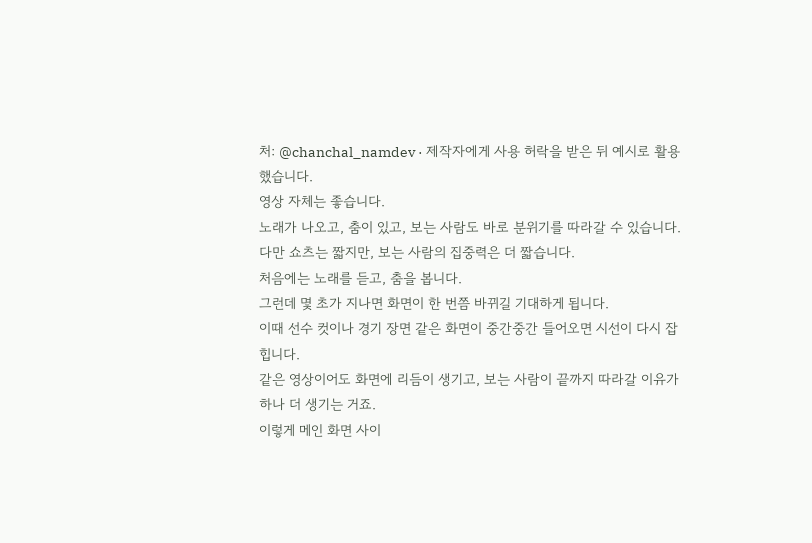처: @chanchal_namdev · 제작자에게 사용 허락을 받은 뒤 예시로 활용했습니다.
영상 자체는 좋습니다.
노래가 나오고, 춤이 있고, 보는 사람도 바로 분위기를 따라갈 수 있습니다.
다만 쇼츠는 짧지만, 보는 사람의 집중력은 더 짧습니다.
처음에는 노래를 듣고, 춤을 봅니다.
그런데 몇 초가 지나면 화면이 한 번쯤 바뀌길 기대하게 됩니다.
이때 선수 컷이나 경기 장면 같은 화면이 중간중간 들어오면 시선이 다시 잡힙니다.
같은 영상이어도 화면에 리듬이 생기고, 보는 사람이 끝까지 따라갈 이유가 하나 더 생기는 거죠.
이렇게 메인 화면 사이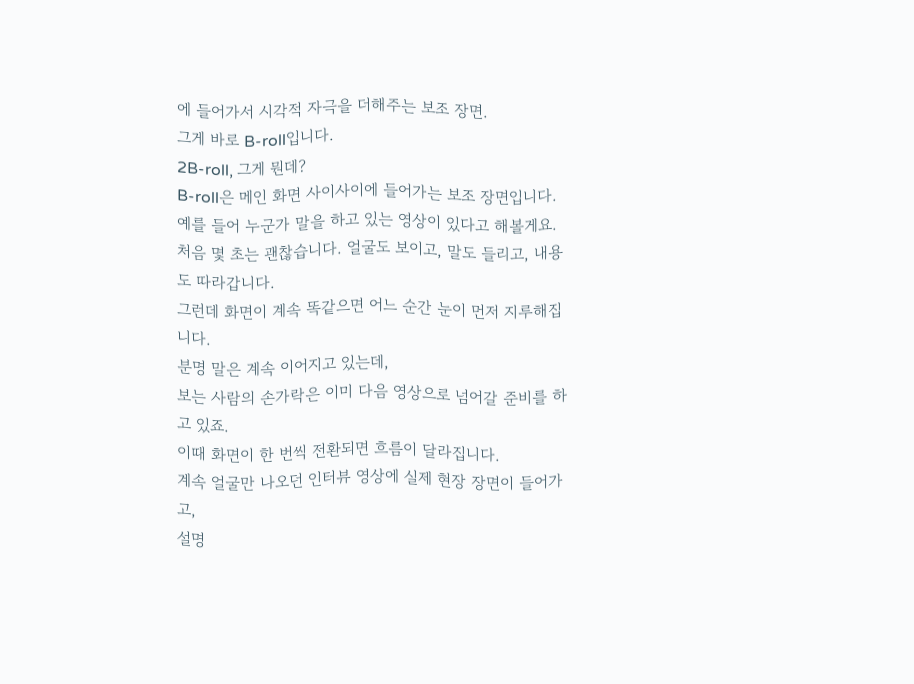에 들어가서 시각적 자극을 더해주는 보조 장면.
그게 바로 B-roll입니다.
2B-roll, 그게 뭔데?
B-roll은 메인 화면 사이사이에 들어가는 보조 장면입니다.
예를 들어 누군가 말을 하고 있는 영상이 있다고 해볼게요.
처음 몇 초는 괜찮습니다. 얼굴도 보이고, 말도 들리고, 내용도 따라갑니다.
그런데 화면이 계속 똑같으면 어느 순간 눈이 먼저 지루해집니다.
분명 말은 계속 이어지고 있는데,
보는 사람의 손가락은 이미 다음 영상으로 넘어갈 준비를 하고 있죠.
이때 화면이 한 번씩 전환되면 흐름이 달라집니다.
계속 얼굴만 나오던 인터뷰 영상에 실제 현장 장면이 들어가고,
설명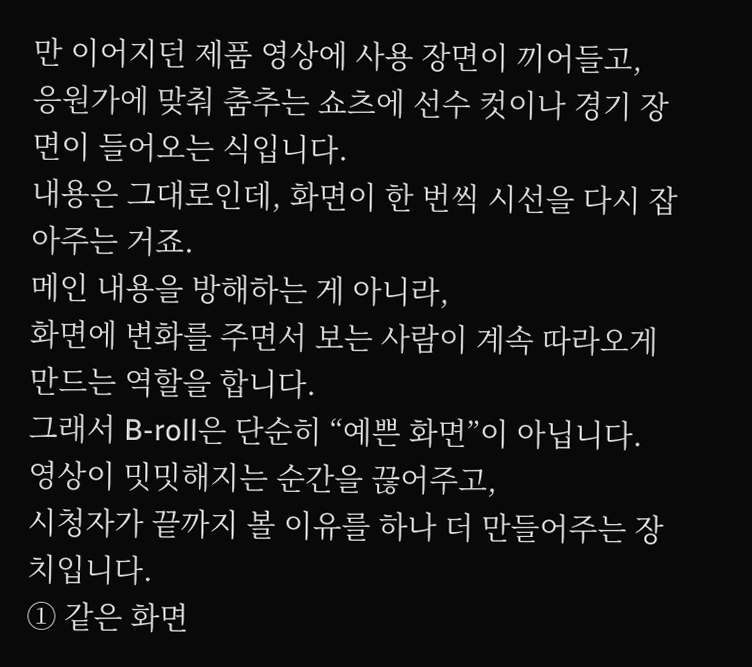만 이어지던 제품 영상에 사용 장면이 끼어들고,
응원가에 맞춰 춤추는 쇼츠에 선수 컷이나 경기 장면이 들어오는 식입니다.
내용은 그대로인데, 화면이 한 번씩 시선을 다시 잡아주는 거죠.
메인 내용을 방해하는 게 아니라,
화면에 변화를 주면서 보는 사람이 계속 따라오게 만드는 역할을 합니다.
그래서 B-roll은 단순히 “예쁜 화면”이 아닙니다.
영상이 밋밋해지는 순간을 끊어주고,
시청자가 끝까지 볼 이유를 하나 더 만들어주는 장치입니다.
① 같은 화면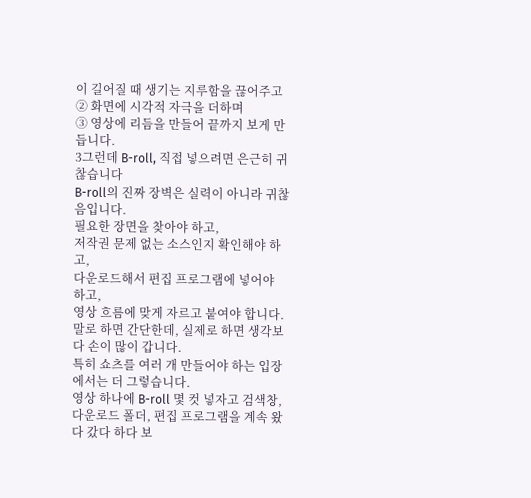이 길어질 때 생기는 지루함을 끊어주고
② 화면에 시각적 자극을 더하며
③ 영상에 리듬을 만들어 끝까지 보게 만듭니다.
3그런데 B-roll, 직접 넣으려면 은근히 귀찮습니다
B-roll의 진짜 장벽은 실력이 아니라 귀찮음입니다.
필요한 장면을 찾아야 하고,
저작권 문제 없는 소스인지 확인해야 하고,
다운로드해서 편집 프로그램에 넣어야 하고,
영상 흐름에 맞게 자르고 붙여야 합니다.
말로 하면 간단한데, 실제로 하면 생각보다 손이 많이 갑니다.
특히 쇼츠를 여러 개 만들어야 하는 입장에서는 더 그렇습니다.
영상 하나에 B-roll 몇 컷 넣자고 검색창, 다운로드 폴더, 편집 프로그램을 계속 왔다 갔다 하다 보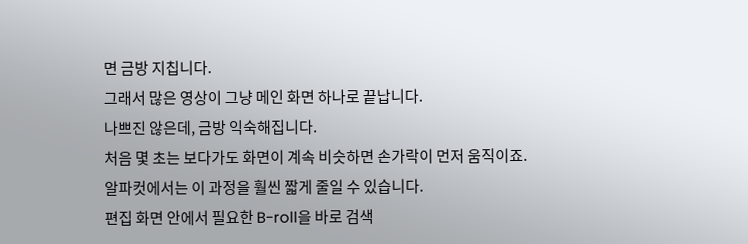면 금방 지칩니다.
그래서 많은 영상이 그냥 메인 화면 하나로 끝납니다.
나쁘진 않은데, 금방 익숙해집니다.
처음 몇 초는 보다가도 화면이 계속 비슷하면 손가락이 먼저 움직이죠.
알파컷에서는 이 과정을 훨씬 짧게 줄일 수 있습니다.
편집 화면 안에서 필요한 B-roll을 바로 검색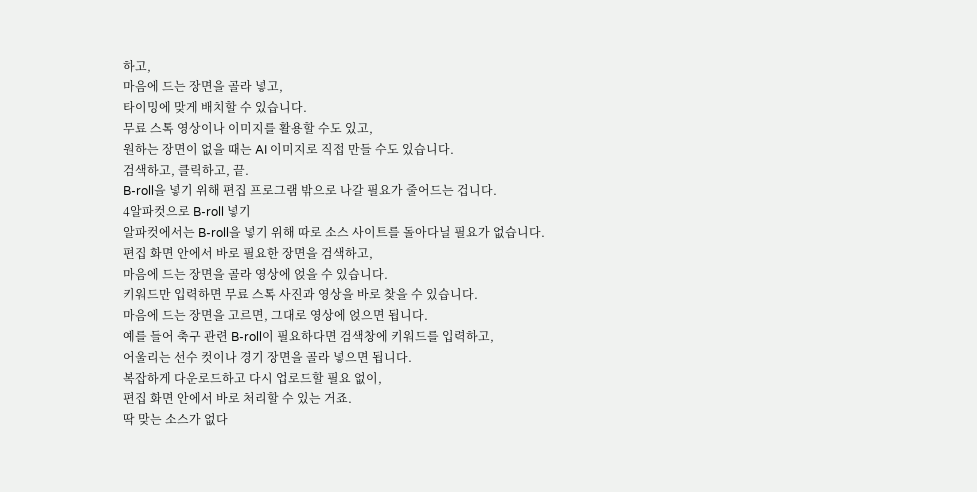하고,
마음에 드는 장면을 골라 넣고,
타이밍에 맞게 배치할 수 있습니다.
무료 스톡 영상이나 이미지를 활용할 수도 있고,
원하는 장면이 없을 때는 AI 이미지로 직접 만들 수도 있습니다.
검색하고, 클릭하고, 끝.
B-roll을 넣기 위해 편집 프로그램 밖으로 나갈 필요가 줄어드는 겁니다.
4알파컷으로 B-roll 넣기
알파컷에서는 B-roll을 넣기 위해 따로 소스 사이트를 돌아다닐 필요가 없습니다.
편집 화면 안에서 바로 필요한 장면을 검색하고,
마음에 드는 장면을 골라 영상에 얹을 수 있습니다.
키워드만 입력하면 무료 스톡 사진과 영상을 바로 찾을 수 있습니다.
마음에 드는 장면을 고르면, 그대로 영상에 얹으면 됩니다.
예를 들어 축구 관련 B-roll이 필요하다면 검색창에 키워드를 입력하고,
어울리는 선수 컷이나 경기 장면을 골라 넣으면 됩니다.
복잡하게 다운로드하고 다시 업로드할 필요 없이,
편집 화면 안에서 바로 처리할 수 있는 거죠.
딱 맞는 소스가 없다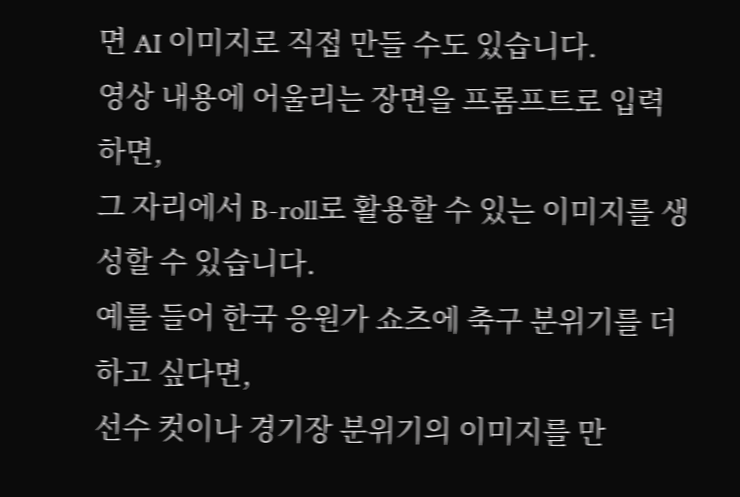면 AI 이미지로 직접 만들 수도 있습니다.
영상 내용에 어울리는 장면을 프롬프트로 입력하면,
그 자리에서 B-roll로 활용할 수 있는 이미지를 생성할 수 있습니다.
예를 들어 한국 응원가 쇼츠에 축구 분위기를 더하고 싶다면,
선수 컷이나 경기장 분위기의 이미지를 만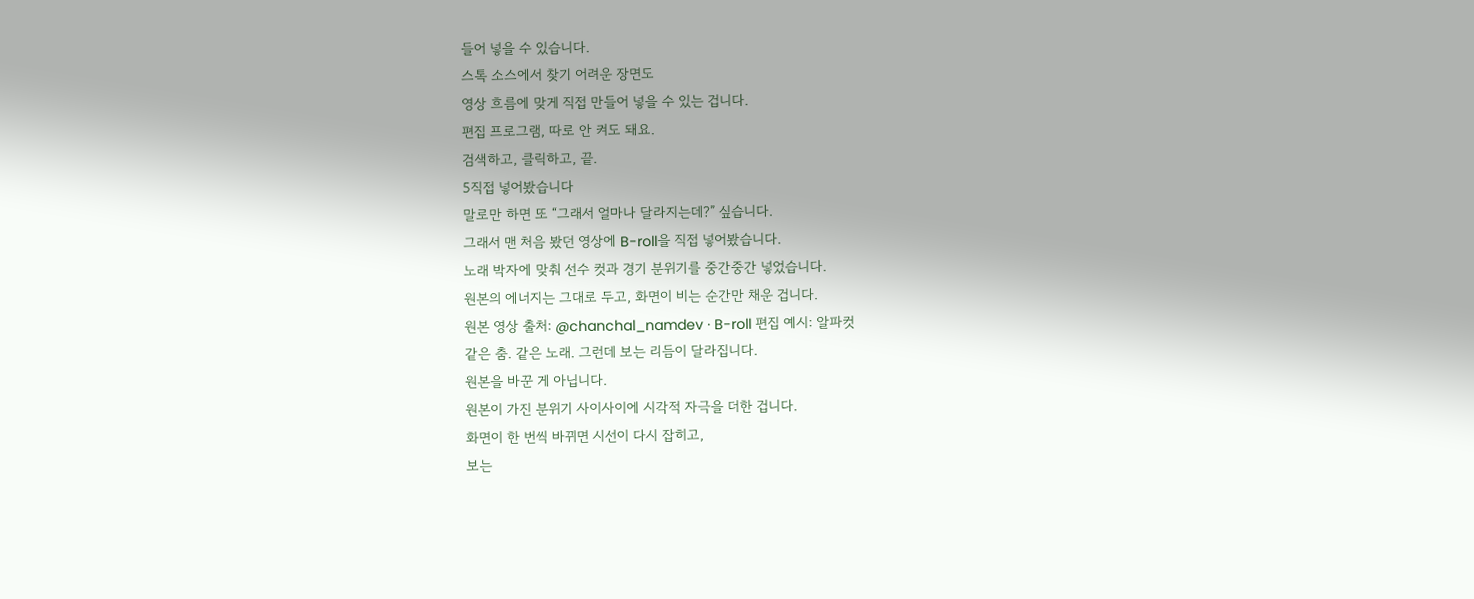들어 넣을 수 있습니다.
스톡 소스에서 찾기 어려운 장면도
영상 흐름에 맞게 직접 만들어 넣을 수 있는 겁니다.
편집 프로그램, 따로 안 켜도 돼요.
검색하고, 클릭하고, 끝.
5직접 넣어봤습니다
말로만 하면 또 “그래서 얼마나 달라지는데?” 싶습니다.
그래서 맨 처음 봤던 영상에 B-roll을 직접 넣어봤습니다.
노래 박자에 맞춰 선수 컷과 경기 분위기를 중간중간 넣었습니다.
원본의 에너지는 그대로 두고, 화면이 비는 순간만 채운 겁니다.
원본 영상 출처: @chanchal_namdev · B-roll 편집 예시: 알파컷
같은 춤. 같은 노래. 그런데 보는 리듬이 달라집니다.
원본을 바꾼 게 아닙니다.
원본이 가진 분위기 사이사이에 시각적 자극을 더한 겁니다.
화면이 한 번씩 바뀌면 시선이 다시 잡히고,
보는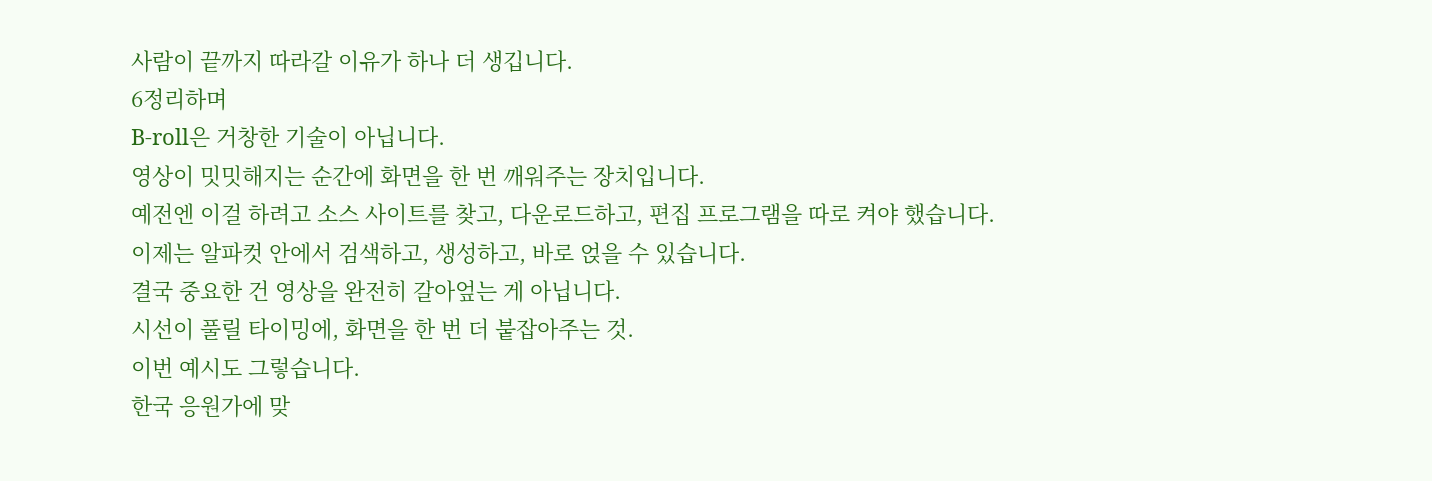사람이 끝까지 따라갈 이유가 하나 더 생깁니다.
6정리하며
B-roll은 거창한 기술이 아닙니다.
영상이 밋밋해지는 순간에 화면을 한 번 깨워주는 장치입니다.
예전엔 이걸 하려고 소스 사이트를 찾고, 다운로드하고, 편집 프로그램을 따로 켜야 했습니다.
이제는 알파컷 안에서 검색하고, 생성하고, 바로 얹을 수 있습니다.
결국 중요한 건 영상을 완전히 갈아엎는 게 아닙니다.
시선이 풀릴 타이밍에, 화면을 한 번 더 붙잡아주는 것.
이번 예시도 그렇습니다.
한국 응원가에 맞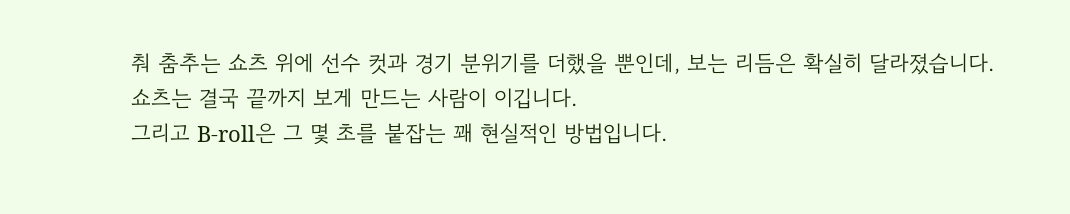춰 춤추는 쇼츠 위에 선수 컷과 경기 분위기를 더했을 뿐인데, 보는 리듬은 확실히 달라졌습니다.
쇼츠는 결국 끝까지 보게 만드는 사람이 이깁니다.
그리고 B-roll은 그 몇 초를 붙잡는 꽤 현실적인 방법입니다.